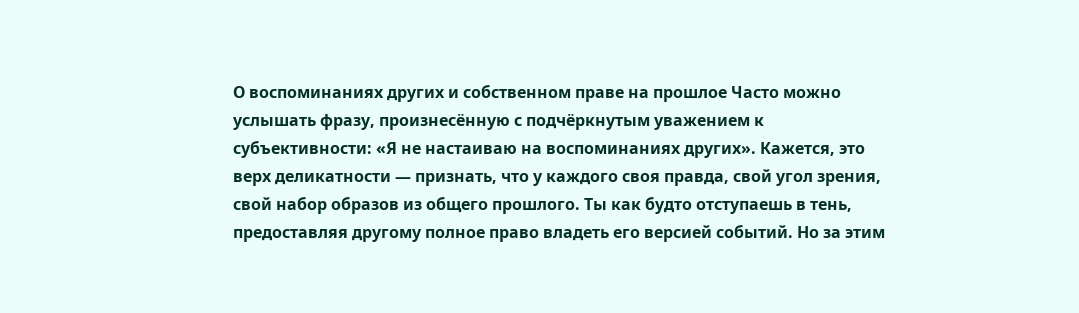О воспоминаниях других и собственном праве на прошлое Часто можно услышать фразу, произнесённую с подчёркнутым уважением к субъективности: «Я не настаиваю на воспоминаниях других». Кажется, это верх деликатности — признать, что у каждого своя правда, свой угол зрения, свой набор образов из общего прошлого. Ты как будто отступаешь в тень, предоставляя другому полное право владеть его версией событий. Но за этим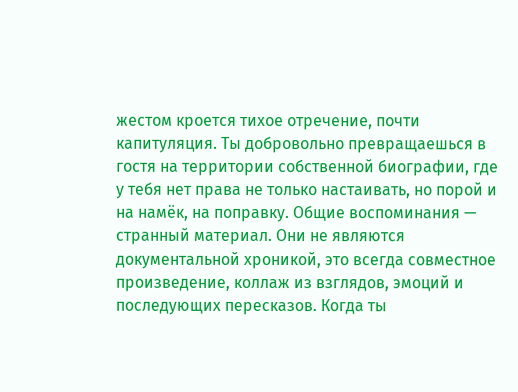жестом кроется тихое отречение, почти капитуляция. Ты добровольно превращаешься в гостя на территории собственной биографии, где у тебя нет права не только настаивать, но порой и на намёк, на поправку. Общие воспоминания — странный материал. Они не являются документальной хроникой, это всегда совместное произведение, коллаж из взглядов, эмоций и последующих пересказов. Когда ты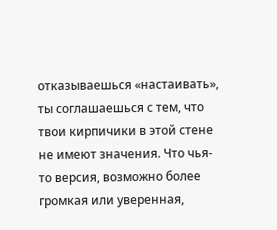отказываешься «настаивать», ты соглашаешься с тем, что твои кирпичики в этой стене не имеют значения. Что чья-то версия, возможно более громкая или уверенная,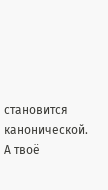становится канонической. А твоё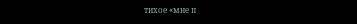тихое «мне п